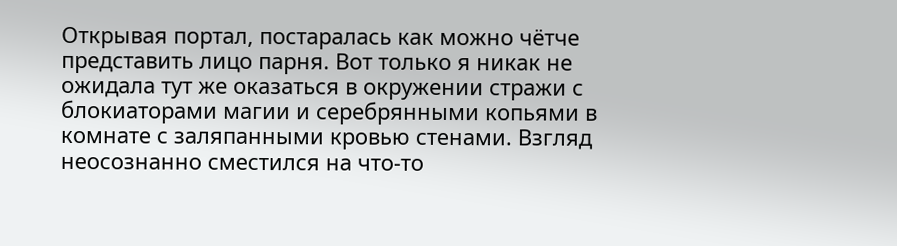Открывая портал, постаралась как можно чётче представить лицо парня. Вот только я никак не ожидала тут же оказаться в окружении стражи с блокиаторами магии и серебрянными копьями в комнате с заляпанными кровью стенами. Взгляд неосознанно сместился на что-то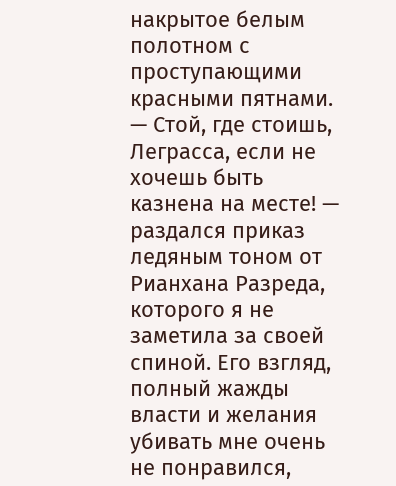накрытое белым полотном с проступающими красными пятнами.
— Стой, где стоишь, Леграсса, если не хочешь быть казнена на месте! — раздался приказ ледяным тоном от Рианхана Разреда, которого я не заметила за своей спиной. Его взгляд, полный жажды власти и желания убивать мне очень не понравился,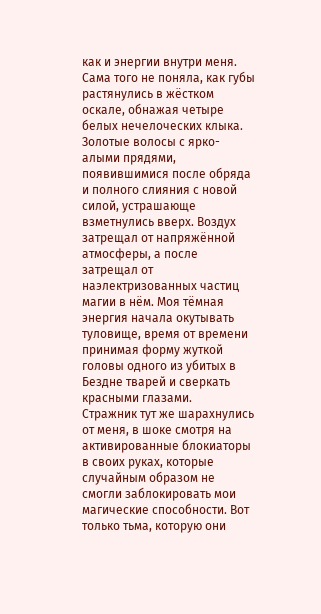как и энергии внутри меня.
Сама того не поняла, как губы растянулись в жёстком оскале, обнажая четыре белых нечелоческих клыка. Золотые волосы с ярко-алыми прядями, появившимися после обряда и полного слияния с новой силой, устрашающе взметнулись вверх. Воздух затрещал от напряжённой атмосферы, а после затрещал от наэлектризованных частиц магии в нём. Моя тёмная энергия начала окутывать туловище, время от времени принимая форму жуткой головы одного из убитых в Бездне тварей и сверкать красными глазами.
Стражник тут же шарахнулись от меня, в шоке смотря на активированные блокиаторы в своих руках, которые случайным образом не смогли заблокировать мои магические способности. Вот только тьма, которую они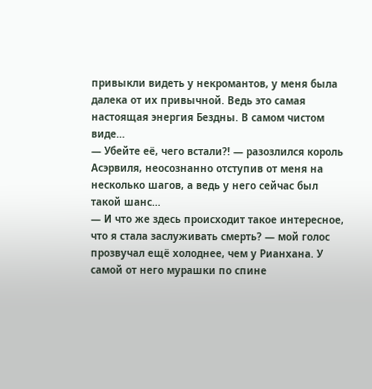привыкли видеть у некромантов, у меня была далека от их привычной. Ведь это самая настоящая энергия Бездны. В самом чистом виде…
— Убейте её, чего встали?! — разозлился король Асэрвиля, неосознанно отступив от меня на несколько шагов, а ведь у него сейчас был такой шанс…
— И что же здесь происходит такое интересное, что я стала заслуживать смерть? — мой голос прозвучал ещё холоднее, чем у Рианхана. У самой от него мурашки по спине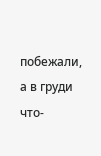побежали, а в груди что-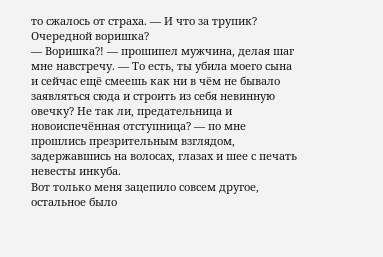то сжалось от страха. — И что за трупик? Очередной воришка?
— Воришка?! — прошипел мужчина, делая шаг мне навстречу. — То есть, ты убила моего сына и сейчас ещё смеешь как ни в чём не бывало заявляться сюда и строить из себя невинную овечку? Не так ли, предательница и новоиспечённая отступница? — по мне прошлись презрительным взглядом, задержавшись на волосах, глазах и шее с печать невесты инкуба.
Вот только меня зацепило совсем другое, остальное было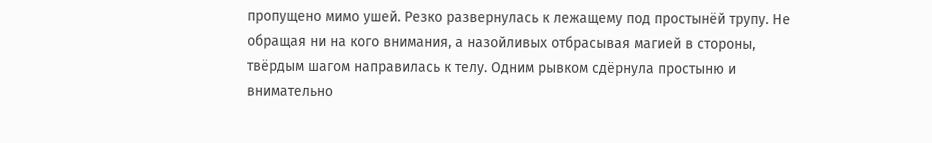пропущено мимо ушей. Резко развернулась к лежащему под простынёй трупу. Не обращая ни на кого внимания, а назойливых отбрасывая магией в стороны, твёрдым шагом направилась к телу. Одним рывком сдёрнула простыню и внимательно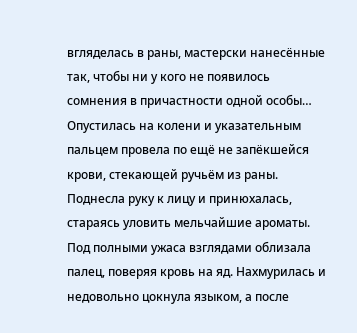вгляделась в раны, мастерски нанесённые так, чтобы ни у кого не появилось сомнения в причастности одной особы…
Опустилась на колени и указательным пальцем провела по ещё не запёкшейся крови, стекающей ручьём из раны. Поднесла руку к лицу и принюхалась, стараясь уловить мельчайшие ароматы. Под полными ужаса взглядами облизала палец, поверяя кровь на яд. Нахмурилась и недовольно цокнула языком, а после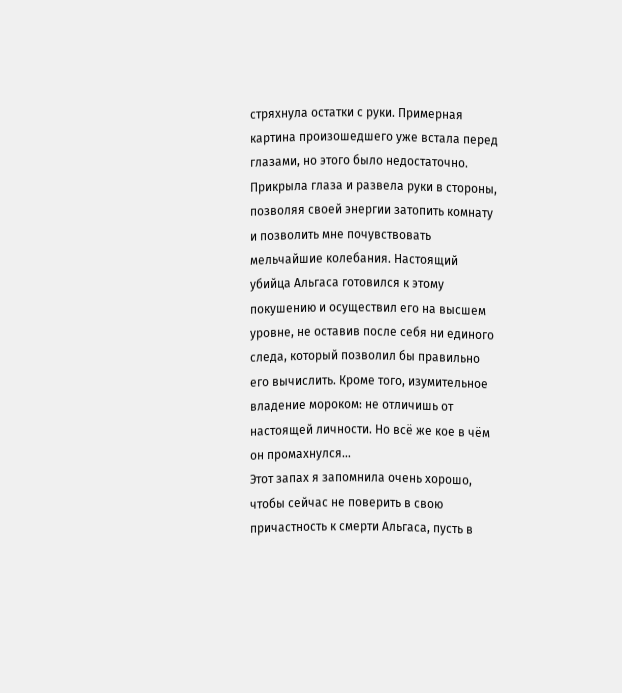стряхнула остатки с руки. Примерная картина произошедшего уже встала перед глазами, но этого было недостаточно.
Прикрыла глаза и развела руки в стороны, позволяя своей энергии затопить комнату и позволить мне почувствовать мельчайшие колебания. Настоящий убийца Альгаса готовился к этому покушению и осуществил его на высшем уровне, не оставив после себя ни единого следа, который позволил бы правильно его вычислить. Кроме того, изумительное владение мороком: не отличишь от настоящей личности. Но всё же кое в чём он промахнулся…
Этот запах я запомнила очень хорошо, чтобы сейчас не поверить в свою причастность к смерти Альгаса, пусть в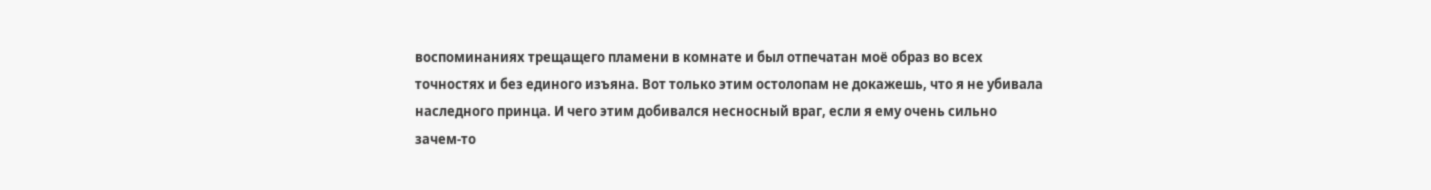воспоминаниях трещащего пламени в комнате и был отпечатан моё образ во всех точностях и без единого изъяна. Вот только этим остолопам не докажешь, что я не убивала наследного принца. И чего этим добивался несносный враг, если я ему очень сильно зачем-то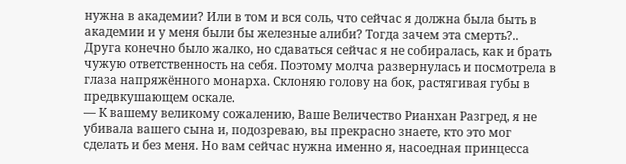нужна в академии? Или в том и вся соль, что сейчас я должна была быть в академии и у меня были бы железные алиби? Тогда зачем эта смерть?..
Друга конечно было жалко, но сдаваться сейчас я не собиралась, как и брать чужую ответственность на себя. Поэтому молча развернулась и посмотрела в глаза напряжённого монарха. Склоняю голову на бок, растягивая губы в предвкушающем оскале.
— К вашему великому сожалению, Ваше Величество Рианхан Разгред, я не убивала вашего сына и, подозреваю, вы прекрасно знаете, кто это мог сделать и без меня. Но вам сейчас нужна именно я, насоедная принцесса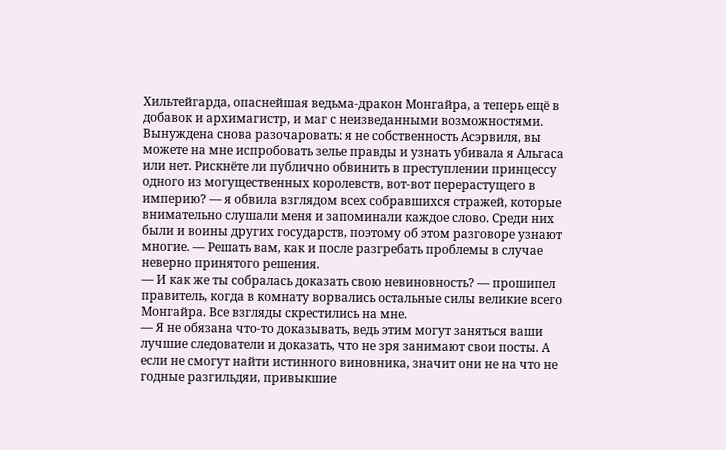Хильтейгарда, опаснейшая ведьма-дракон Монгайра, а теперь ещё в добавок и архимагистр, и маг с неизведанными возможностями. Вынуждена снова разочаровать: я не собственность Асэрвиля, вы можете на мне испробовать зелье правды и узнать убивала я Альгаса или нет. Рискнёте ли публично обвинить в преступлении принцессу одного из могущественных королевств, вот-вот перерастущего в империю? — я обвила взглядом всех собравшихся стражей, которые внимательно слушали меня и запоминали каждое слово. Среди них были и воины других государств, поэтому об этом разговоре узнают многие. — Решать вам, как и после разгребать проблемы в случае неверно принятого решения.
— И как же ты собралась доказать свою невиновность? — прошипел правитель, когда в комнату ворвались остальные силы великие всего Монгайра. Все взгляды скрестились на мне.
— Я не обязана что-то доказывать, ведь этим могут заняться ваши лучшие следователи и доказать, что не зря занимают свои посты. А если не смогут найти истинного виновника, значит они не на что не годные разгильдяи, привыкшие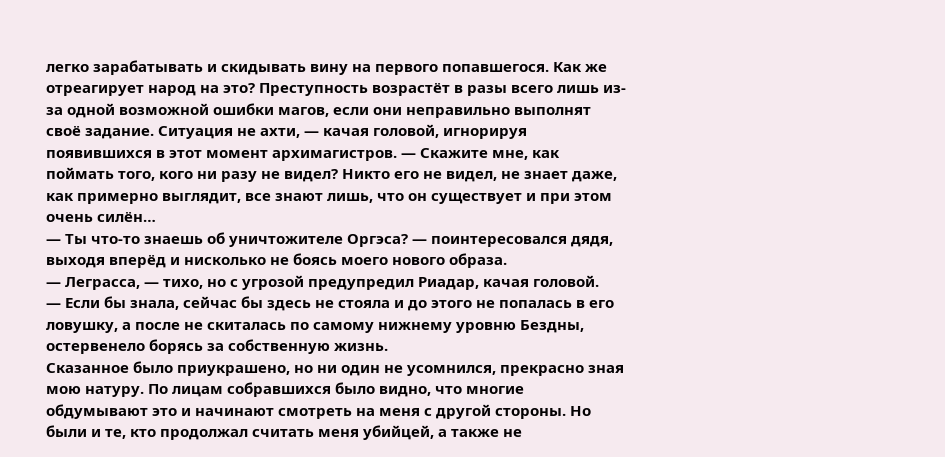легко зарабатывать и скидывать вину на первого попавшегося. Как же отреагирует народ на это? Преступность возрастёт в разы всего лишь из-за одной возможной ошибки магов, если они неправильно выполнят своё задание. Ситуация не ахти, — качая головой, игнорируя появившихся в этот момент архимагистров. — Скажите мне, как поймать того, кого ни разу не видел? Никто его не видел, не знает даже, как примерно выглядит, все знают лишь, что он существует и при этом очень силён…
— Ты что-то знаешь об уничтожителе Оргэса? — поинтересовался дядя, выходя вперёд и нисколько не боясь моего нового образа.
— Леграсса, — тихо, но с угрозой предупредил Риадар, качая головой.
— Если бы знала, сейчас бы здесь не стояла и до этого не попалась в его ловушку, а после не скиталась по самому нижнему уровню Бездны, остервенело борясь за собственную жизнь.
Сказанное было приукрашено, но ни один не усомнился, прекрасно зная мою натуру. По лицам собравшихся было видно, что многие обдумывают это и начинают смотреть на меня с другой стороны. Но были и те, кто продолжал считать меня убийцей, а также не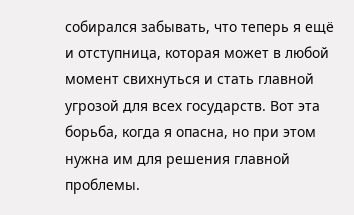собирался забывать, что теперь я ещё и отступница, которая может в любой момент свихнуться и стать главной угрозой для всех государств. Вот эта борьба, когда я опасна, но при этом нужна им для решения главной проблемы.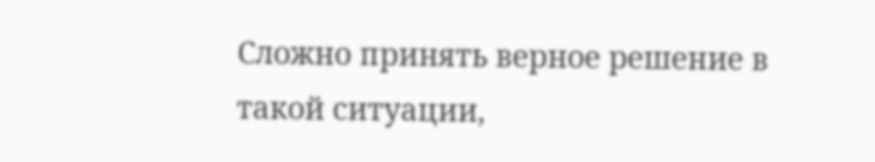Сложно принять верное решение в такой ситуации,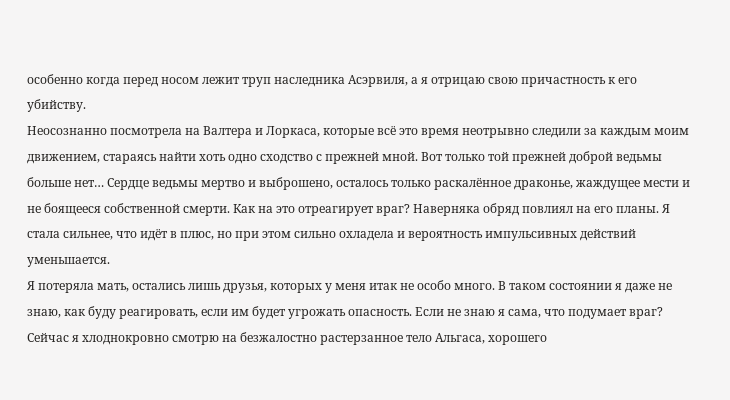особенно когда перед носом лежит труп наследника Асэрвиля, а я отрицаю свою причастность к его убийству.
Неосознанно посмотрела на Валтера и Лоркаса, которые всё это время неотрывно следили за каждым моим движением, стараясь найти хоть одно сходство с прежней мной. Вот только той прежней доброй ведьмы больше нет… Сердце ведьмы мертво и выброшено, осталось только раскалённое драконье, жаждущее мести и не боящееся собственной смерти. Как на это отреагирует враг? Наверняка обряд повлиял на его планы. Я стала сильнее, что идёт в плюс, но при этом сильно охладела и вероятность импульсивных действий уменьшается.
Я потеряла мать, остались лишь друзья, которых у меня итак не особо много. В таком состоянии я даже не знаю, как буду реагировать, если им будет угрожать опасность. Если не знаю я сама, что подумает враг? Сейчас я хлоднокровно смотрю на безжалостно растерзанное тело Альгаса, хорошего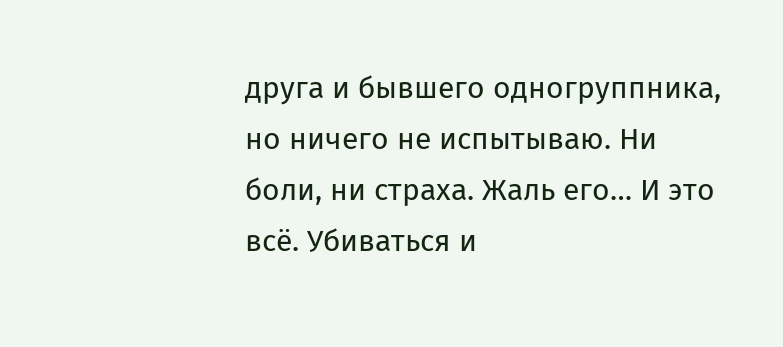друга и бывшего одногруппника, но ничего не испытываю. Ни боли, ни страха. Жаль его… И это всё. Убиваться и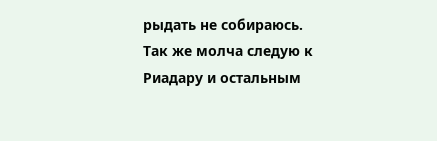рыдать не собираюсь.
Так же молча следую к Риадару и остальным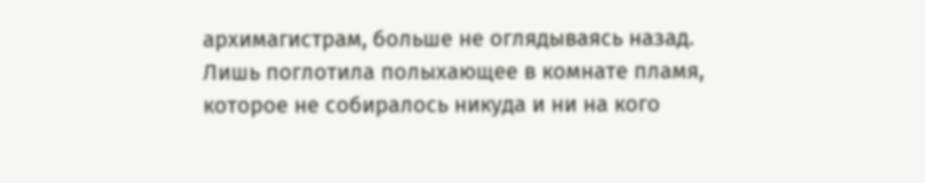архимагистрам, больше не оглядываясь назад. Лишь поглотила полыхающее в комнате пламя, которое не собиралось никуда и ни на кого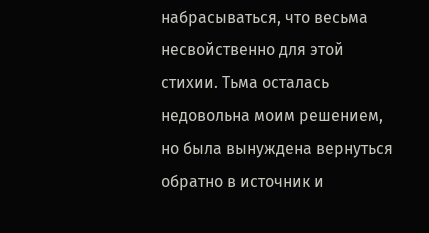набрасываться, что весьма несвойственно для этой стихии. Тьма осталась недовольна моим решением, но была вынуждена вернуться обратно в источник и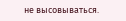не высовываться.